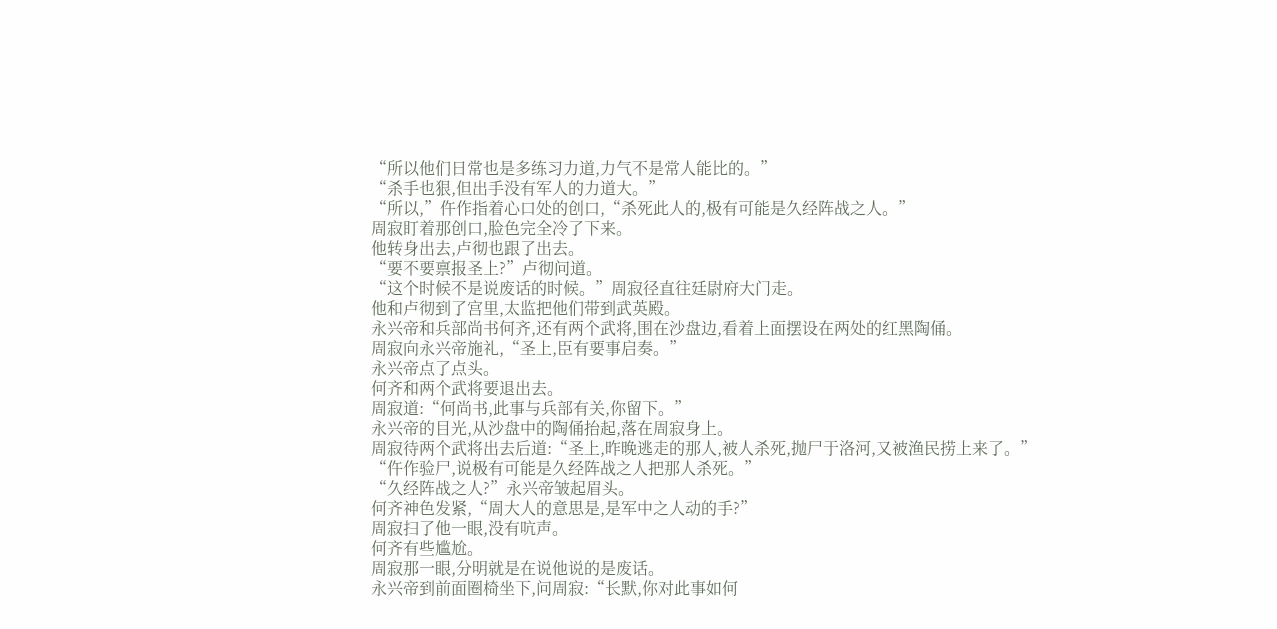“所以他们日常也是多练习力道,力气不是常人能比的。”
“杀手也狠,但出手没有军人的力道大。”
“所以,”仵作指着心口处的创口,“杀死此人的,极有可能是久经阵战之人。”
周寂盯着那创口,脸色完全冷了下来。
他转身出去,卢彻也跟了出去。
“要不要禀报圣上?”卢彻问道。
“这个时候不是说废话的时候。”周寂径直往廷尉府大门走。
他和卢彻到了宫里,太监把他们带到武英殿。
永兴帝和兵部尚书何齐,还有两个武将,围在沙盘边,看着上面摆设在两处的红黑陶俑。
周寂向永兴帝施礼,“圣上,臣有要事启奏。”
永兴帝点了点头。
何齐和两个武将要退出去。
周寂道:“何尚书,此事与兵部有关,你留下。”
永兴帝的目光,从沙盘中的陶俑抬起,落在周寂身上。
周寂待两个武将出去后道:“圣上,昨晚逃走的那人,被人杀死,抛尸于洛河,又被渔民捞上来了。”
“仵作验尸,说极有可能是久经阵战之人把那人杀死。”
“久经阵战之人?”永兴帝皱起眉头。
何齐神色发紧,“周大人的意思是,是军中之人动的手?”
周寂扫了他一眼,没有吭声。
何齐有些尴尬。
周寂那一眼,分明就是在说他说的是废话。
永兴帝到前面圈椅坐下,问周寂:“长默,你对此事如何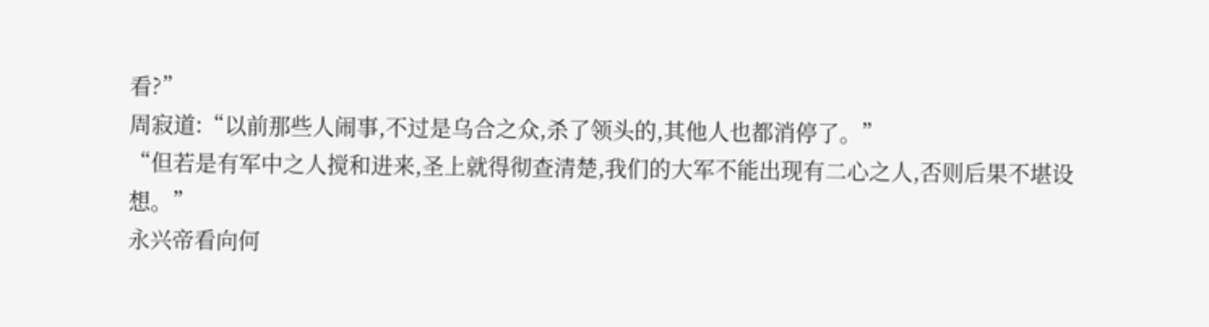看?”
周寂道:“以前那些人闹事,不过是乌合之众,杀了领头的,其他人也都消停了。”
“但若是有军中之人搅和进来,圣上就得彻查清楚,我们的大军不能出现有二心之人,否则后果不堪设想。”
永兴帝看向何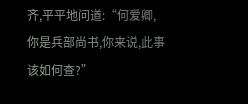齐,平平地问道:“何爱卿,你是兵部尚书,你来说,此事该如何查?”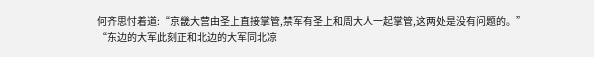何齐思忖着道:“京畿大营由圣上直接掌管,禁军有圣上和周大人一起掌管,这两处是没有问题的。”
“东边的大军此刻正和北边的大军同北凉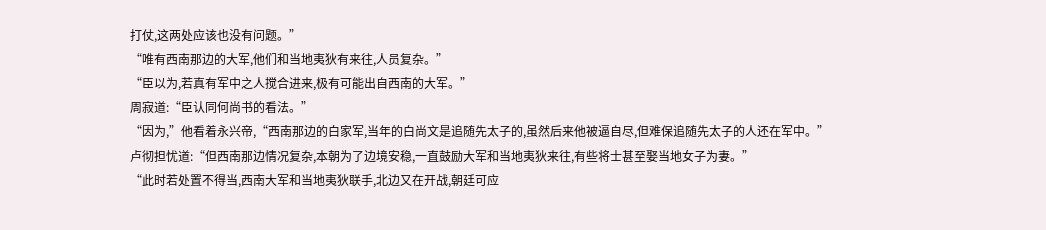打仗,这两处应该也没有问题。”
“唯有西南那边的大军,他们和当地夷狄有来往,人员复杂。”
“臣以为,若真有军中之人搅合进来,极有可能出自西南的大军。”
周寂道:“臣认同何尚书的看法。”
“因为,”他看着永兴帝,“西南那边的白家军,当年的白尚文是追随先太子的,虽然后来他被逼自尽,但难保追随先太子的人还在军中。”
卢彻担忧道:“但西南那边情况复杂,本朝为了边境安稳,一直鼓励大军和当地夷狄来往,有些将士甚至娶当地女子为妻。”
“此时若处置不得当,西南大军和当地夷狄联手,北边又在开战,朝廷可应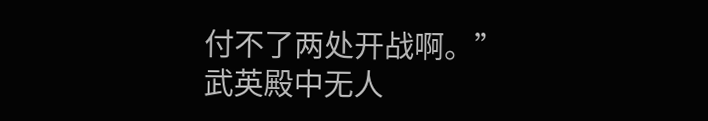付不了两处开战啊。”
武英殿中无人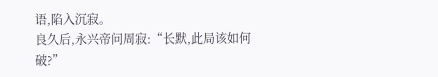语,陷入沉寂。
良久后,永兴帝问周寂:“长默,此局该如何破?”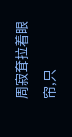周寂耷拉着眼帘,只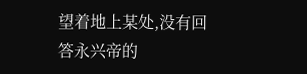望着地上某处,没有回答永兴帝的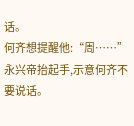话。
何齐想提醒他:“周……”
永兴帝抬起手,示意何齐不要说话。